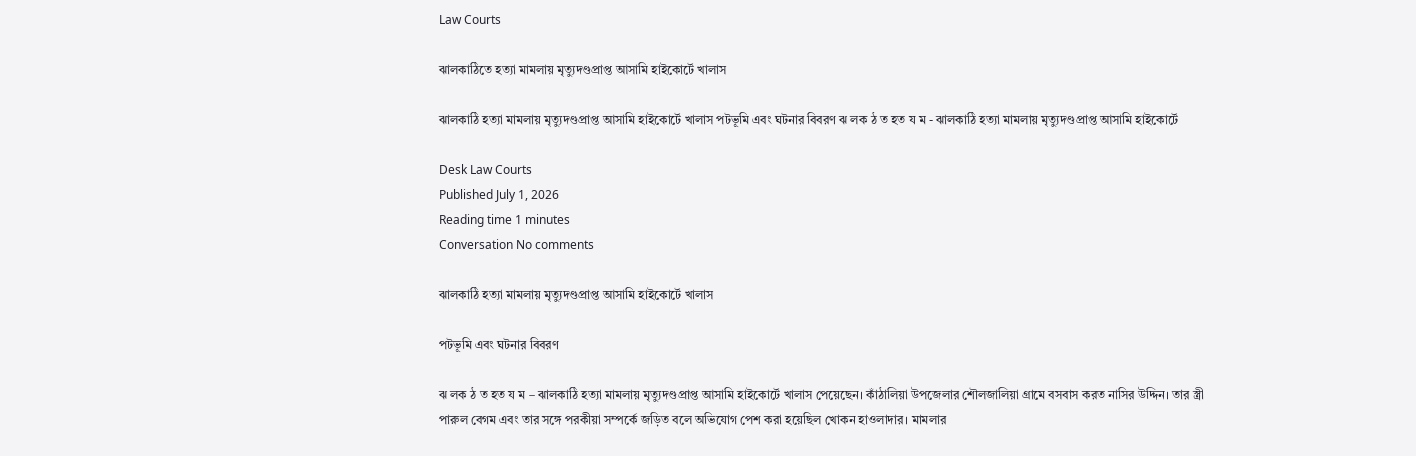Law Courts

ঝালকাঠিতে হত্যা মামলায় মৃত্যুদণ্ডপ্রাপ্ত আসামি হাইকোর্টে খালাস

ঝালকাঠি হত্যা মামলায় মৃত্যুদণ্ডপ্রাপ্ত আসামি হাইকোর্টে খালাস পটভূমি এবং ঘটনার বিবরণ ঝ লক ঠ ত হত য ম - ঝালকাঠি হত্যা মামলায় মৃত্যুদণ্ডপ্রাপ্ত আসামি হাইকোর্টে

Desk Law Courts
Published July 1, 2026
Reading time 1 minutes
Conversation No comments

ঝালকাঠি হত্যা মামলায় মৃত্যুদণ্ডপ্রাপ্ত আসামি হাইকোর্টে খালাস

পটভূমি এবং ঘটনার বিবরণ

ঝ লক ঠ ত হত য ম – ঝালকাঠি হত্যা মামলায় মৃত্যুদণ্ডপ্রাপ্ত আসামি হাইকোর্টে খালাস পেয়েছেন। কাঁঠালিয়া উপজেলার শৌলজালিয়া গ্রামে বসবাস করত নাসির উদ্দিন। তার স্ত্রী পারুল বেগম এবং তার সঙ্গে পরকীয়া সম্পর্কে জড়িত বলে অভিযোগ পেশ করা হয়েছিল খোকন হাওলাদার। মামলার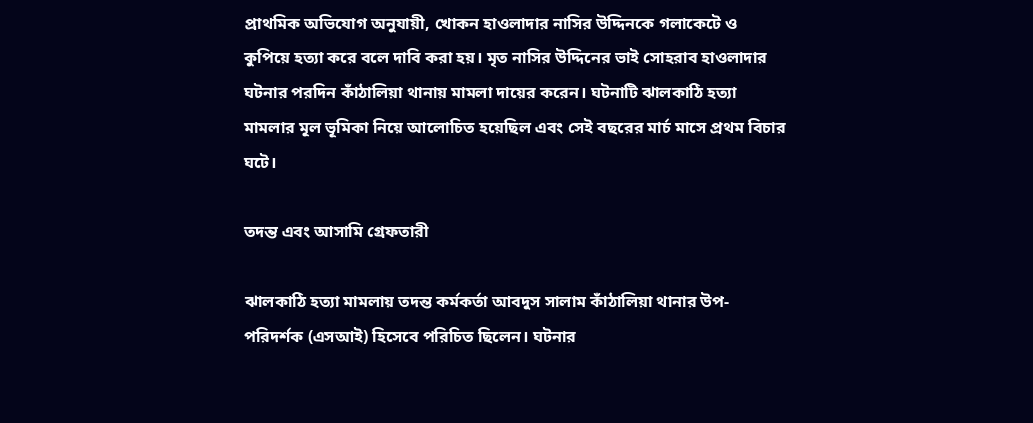প্রাথমিক অভিযোগ অনুযায়ী, খোকন হাওলাদার নাসির উদ্দিনকে গলাকেটে ও কুপিয়ে হত্যা করে বলে দাবি করা হয়। মৃত নাসির উদ্দিনের ভাই সোহরাব হাওলাদার ঘটনার পরদিন কাঁঠালিয়া থানায় মামলা দায়ের করেন। ঘটনাটি ঝালকাঠি হত্যা মামলার মূল ভূমিকা নিয়ে আলোচিত হয়েছিল এবং সেই বছরের মার্চ মাসে প্রথম বিচার ঘটে।

তদন্ত এবং আসামি গ্রেফতারী

ঝালকাঠি হত্যা মামলায় তদন্ত কর্মকর্তা আবদুস সালাম কাঁঠালিয়া থানার উপ-পরিদর্শক (এসআই) হিসেবে পরিচিত ছিলেন। ঘটনার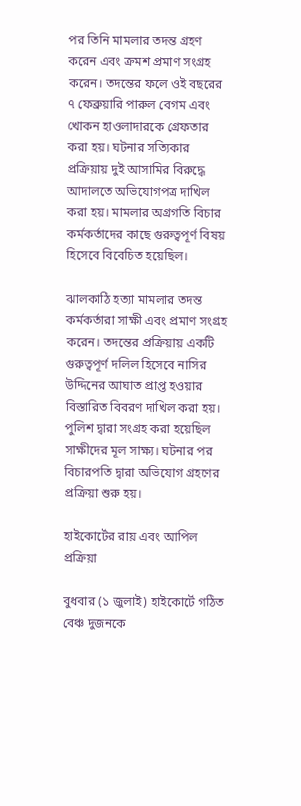পর তিনি মামলার তদন্ত গ্রহণ করেন এবং ক্রমশ প্রমাণ সংগ্রহ করেন। তদন্তের ফলে ওই বছরের ৭ ফেব্রুয়ারি পারুল বেগম এবং খোকন হাওলাদারকে গ্রেফতার করা হয়। ঘটনার সত্যিকার প্রক্রিয়ায় দুই আসামির বিরুদ্ধে আদালতে অভিযোগপত্র দাখিল করা হয়। মামলার অগ্রগতি বিচার কর্মকর্তাদের কাছে গুরুত্বপূর্ণ বিষয় হিসেবে বিবেচিত হয়েছিল।

ঝালকাঠি হত্যা মামলার তদন্ত কর্মকর্তারা সাক্ষী এবং প্রমাণ সংগ্রহ করেন। তদন্তের প্রক্রিয়ায় একটি গুরুত্বপূর্ণ দলিল হিসেবে নাসির উদ্দিনের আঘাত প্রাপ্ত হওয়ার বিস্তারিত বিবরণ দাখিল করা হয়। পুলিশ দ্বারা সংগ্রহ করা হয়েছিল সাক্ষীদের মূল সাক্ষ্য। ঘটনার পর বিচারপতি দ্বারা অভিযোগ গ্রহণের প্রক্রিয়া শুরু হয়।

হাইকোর্টের রায় এবং আপিল প্রক্রিয়া

বুধবার (১ জুলাই) হাইকোর্টে গঠিত বেঞ্চ দুজনকে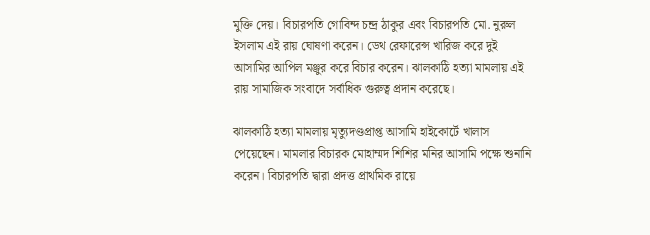মুক্তি দেয়। বিচারপতি গোবিন্দ চন্দ্র ঠাকুর এবং বিচারপতি মো. নুরুল ইসলাম এই রায় ঘোষণা করেন। ডেথ রেফারেন্স খারিজ করে দুই আসামির আপিল মঞ্জুর করে বিচার করেন। ঝালকাঠি হত্যা মামলায় এই রায় সামাজিক সংবাদে সর্বাধিক গুরুত্ব প্রদান করেছে।

ঝালকাঠি হত্যা মামলায় মৃত্যুদণ্ডপ্রাপ্ত আসামি হাইকোর্টে খালাস পেয়েছেন। মামলার বিচারক মোহাম্মদ শিশির মনির আসামি পক্ষে শুনানি করেন। বিচারপতি দ্বারা প্রদত্ত প্রাথমিক রায়ে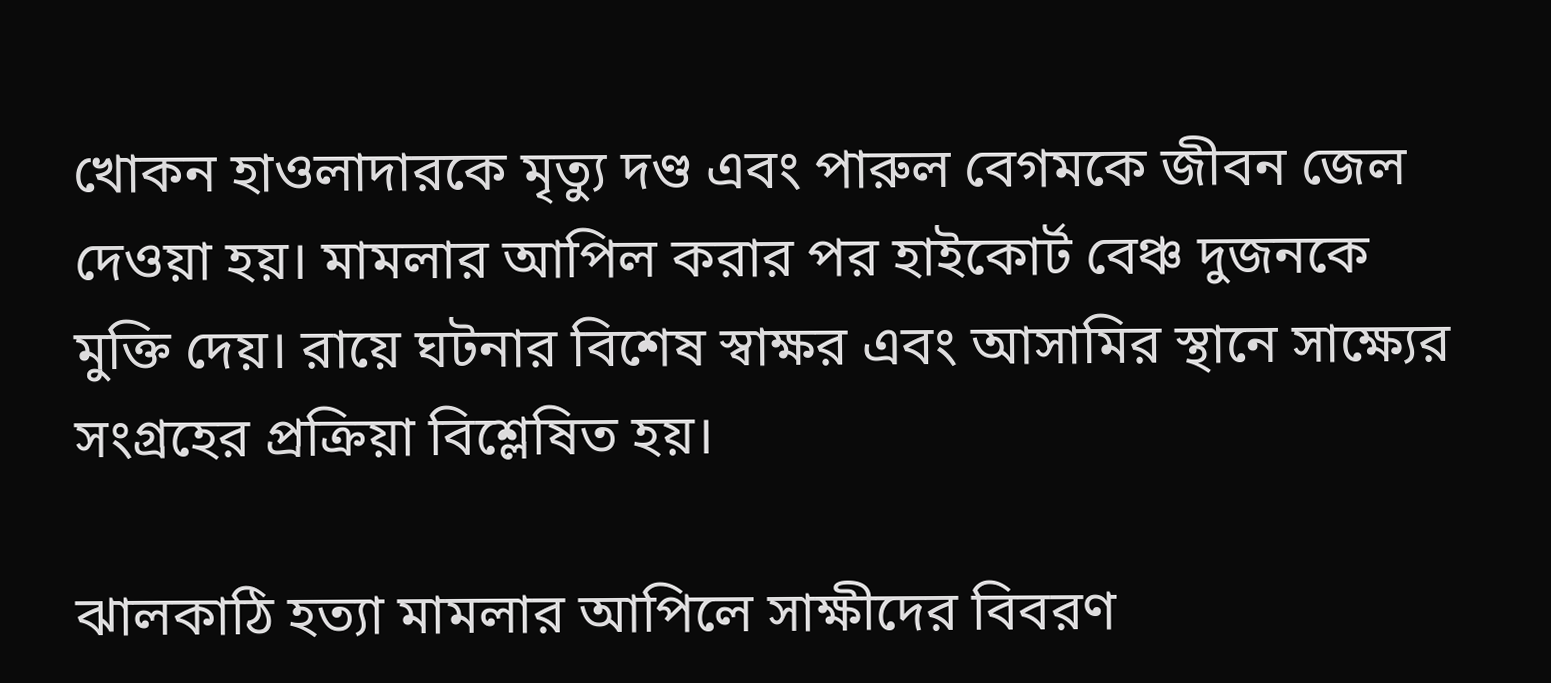খোকন হাওলাদারকে মৃত্যু দণ্ড এবং পারুল বেগমকে জীবন জেল দেওয়া হয়। মামলার আপিল করার পর হাইকোর্ট বেঞ্চ দুজনকে মুক্তি দেয়। রায়ে ঘটনার বিশেষ স্বাক্ষর এবং আসামির স্থানে সাক্ষ্যের সংগ্রহের প্রক্রিয়া বিশ্লেষিত হয়।

ঝালকাঠি হত্যা মামলার আপিলে সাক্ষীদের বিবরণ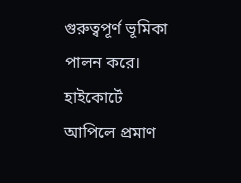গুরুত্বপূর্ণ ভূমিকা পালন করে। হাইকোর্টে আপিলে প্রমাণ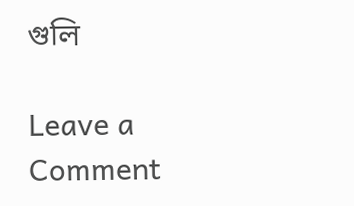গুলি

Leave a Comment